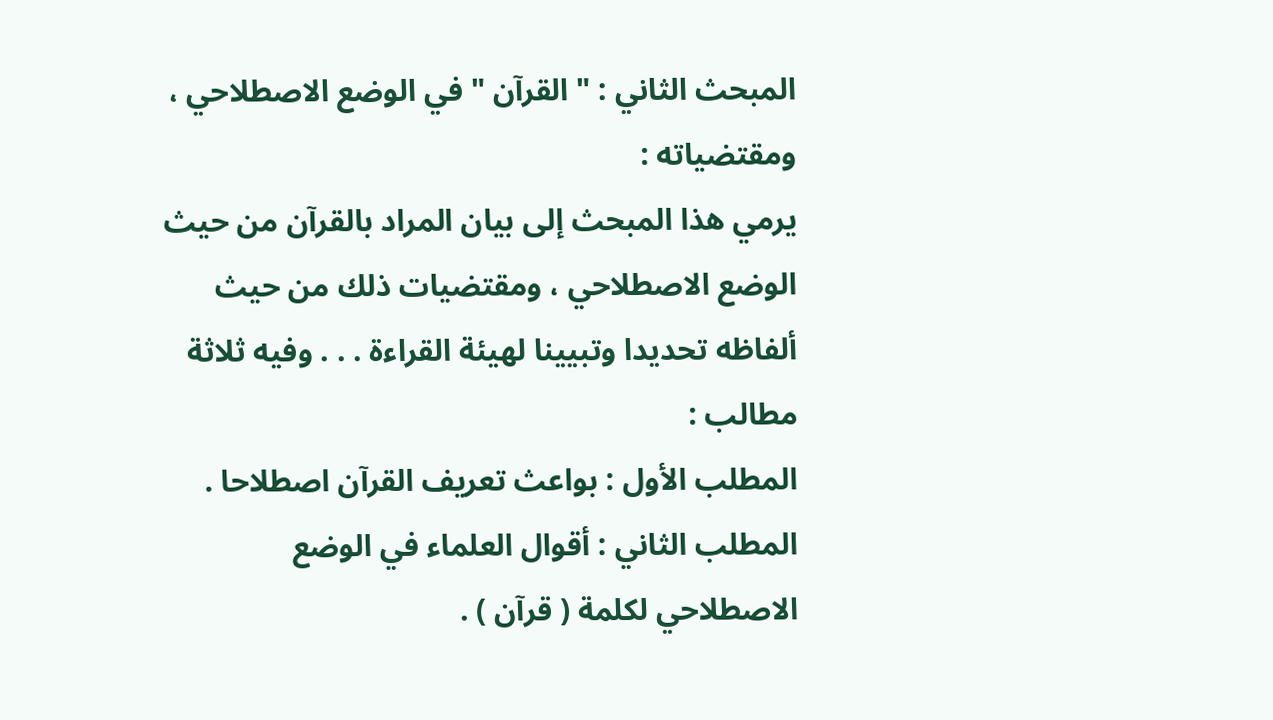المبحث الثاني : " القرآن " في الوضع الاصطلاحي ، ومقتضياته :
يرمي هذا المبحث إلى بيان المراد بالقرآن من حيث الوضع الاصطلاحي ، ومقتضيات ذلك من حيث ألفاظه تحديدا وتبيينا لهيئة القراءة . . . وفيه ثلاثة مطالب :
المطلب الأول : بواعث تعريف القرآن اصطلاحا .
المطلب الثاني : أقوال العلماء في الوضع الاصطلاحي لكلمة ( قرآن ) .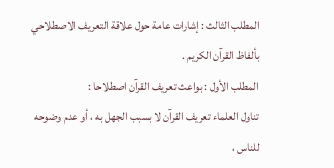المطلب الثالث : إشارات عامة حول علاقة التعريف الاصطلاحي بألفاظ القرآن الكريم .
المطلب الأول : بواعث تعريف القرآن اصطلاحا :
تناول العلماء تعريف القرآن لا بسبب الجهل به ، أو عدم وضوحه للناس ،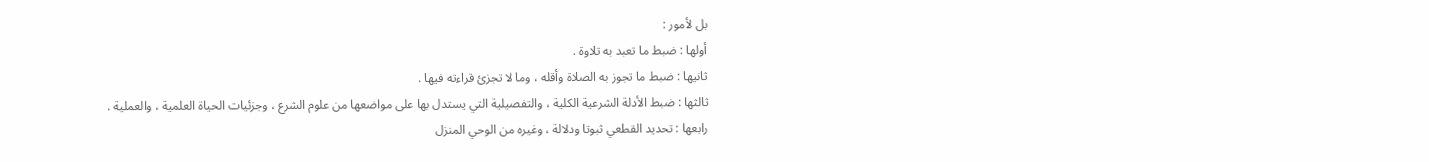بل لأمور :
أولها : ضبط ما تعبد به تلاوة .
ثانيها : ضبط ما تجوز به الصلاة وأقله ، وما لا تجزئ قراءته فيها .
ثالثها : ضبط الأدلة الشرعية الكلية ، والتفصيلية التي يستدل بها على مواضعها من علوم الشرع ، وجزئيات الحياة العلمية ، والعملية .
رابعها : تحديد القطعي ثبوتا ودلالة ، وغيره من الوحي المنزل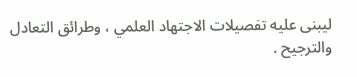ليبنى عليه تفصيلات الاجتهاد العلمي ، وطرائق التعادل والترجيح .